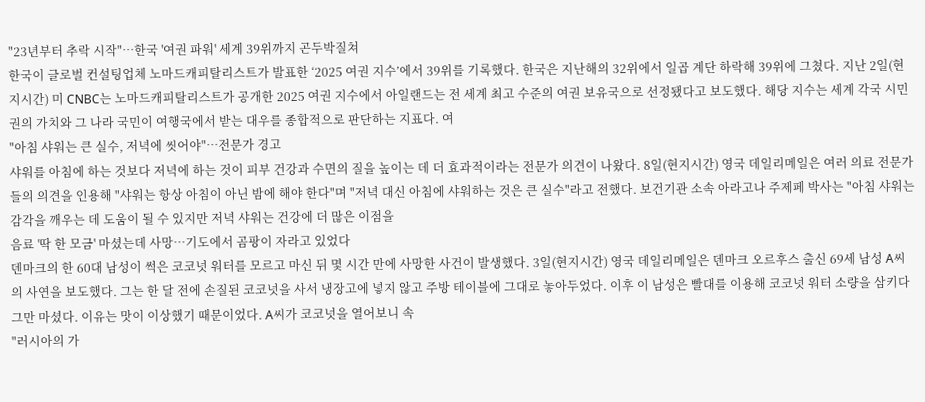"23년부터 추락 시작"…한국 '여권 파워' 세계 39위까지 곤두박질쳐
한국이 글로벌 컨설팅업체 노마드캐피탈리스트가 발표한 ‘2025 여권 지수’에서 39위를 기록했다. 한국은 지난해의 32위에서 일곱 계단 하락해 39위에 그쳤다. 지난 2일(현지시간) 미 CNBC는 노마드캐피탈리스트가 공개한 2025 여권 지수에서 아일랜드는 전 세계 최고 수준의 여권 보유국으로 선정됐다고 보도했다. 해당 지수는 세계 각국 시민권의 가치와 그 나라 국민이 여행국에서 받는 대우를 종합적으로 판단하는 지표다. 여
"아침 샤워는 큰 실수, 저녁에 씻어야"…전문가 경고
샤워를 아침에 하는 것보다 저녁에 하는 것이 피부 건강과 수면의 질을 높이는 데 더 효과적이라는 전문가 의견이 나왔다. 8일(현지시간) 영국 데일리메일은 여러 의료 전문가들의 의견을 인용해 "샤워는 항상 아침이 아닌 밤에 해야 한다"며 "저녁 대신 아침에 샤워하는 것은 큰 실수"라고 전했다. 보건기관 소속 아라고나 주제페 박사는 "아침 샤워는 감각을 깨우는 데 도움이 될 수 있지만 저녁 샤워는 건강에 더 많은 이점을
음료 '딱 한 모금' 마셨는데 사망…기도에서 곰팡이 자라고 있었다
덴마크의 한 60대 남성이 썩은 코코넛 워터를 모르고 마신 뒤 몇 시간 만에 사망한 사건이 발생했다. 3일(현지시간) 영국 데일리메일은 덴마크 오르후스 출신 69세 남성 A씨의 사연을 보도했다. 그는 한 달 전에 손질된 코코넛을 사서 냉장고에 넣지 않고 주방 테이블에 그대로 놓아두었다. 이후 이 남성은 빨대를 이용해 코코넛 워터 소량을 삼키다 그만 마셨다. 이유는 맛이 이상했기 때문이었다. A씨가 코코넛을 열어보니 속
"러시아의 가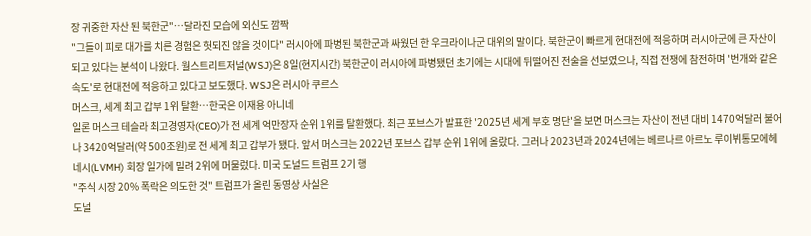장 귀중한 자산 된 북한군"…달라진 모습에 외신도 깜짝
"그들이 피로 대가를 치른 경험은 헛되진 않을 것이다" 러시아에 파병된 북한군과 싸웠던 한 우크라이나군 대위의 말이다. 북한군이 빠르게 현대전에 적응하며 러시아군에 큰 자산이 되고 있다는 분석이 나왔다. 월스트리트저널(WSJ)은 8일(현지시간) 북한군이 러시아에 파병됐던 초기에는 시대에 뒤떨어진 전술을 선보였으나, 직접 전쟁에 참전하며 '번개와 같은 속도'로 현대전에 적응하고 있다고 보도했다. WSJ은 러시아 쿠르스
머스크, 세계 최고 갑부 1위 탈환…한국은 이재용 아니네
일론 머스크 테슬라 최고경영자(CEO)가 전 세계 억만장자 순위 1위를 탈환했다. 최근 포브스가 발표한 '2025년 세계 부호 명단'을 보면 머스크는 자산이 전년 대비 1470억달러 불어나 3420억달러(약 500조원)로 전 세계 최고 갑부가 됐다. 앞서 머스크는 2022년 포브스 갑부 순위 1위에 올랐다. 그러나 2023년과 2024년에는 베르나르 아르노 루이뷔통모에헤네시(LVMH) 회장 일가에 밀려 2위에 머물렀다. 미국 도널드 트럼프 2기 행
"주식 시장 20% 폭락은 의도한 것" 트럼프가 올린 동영상 사실은
도널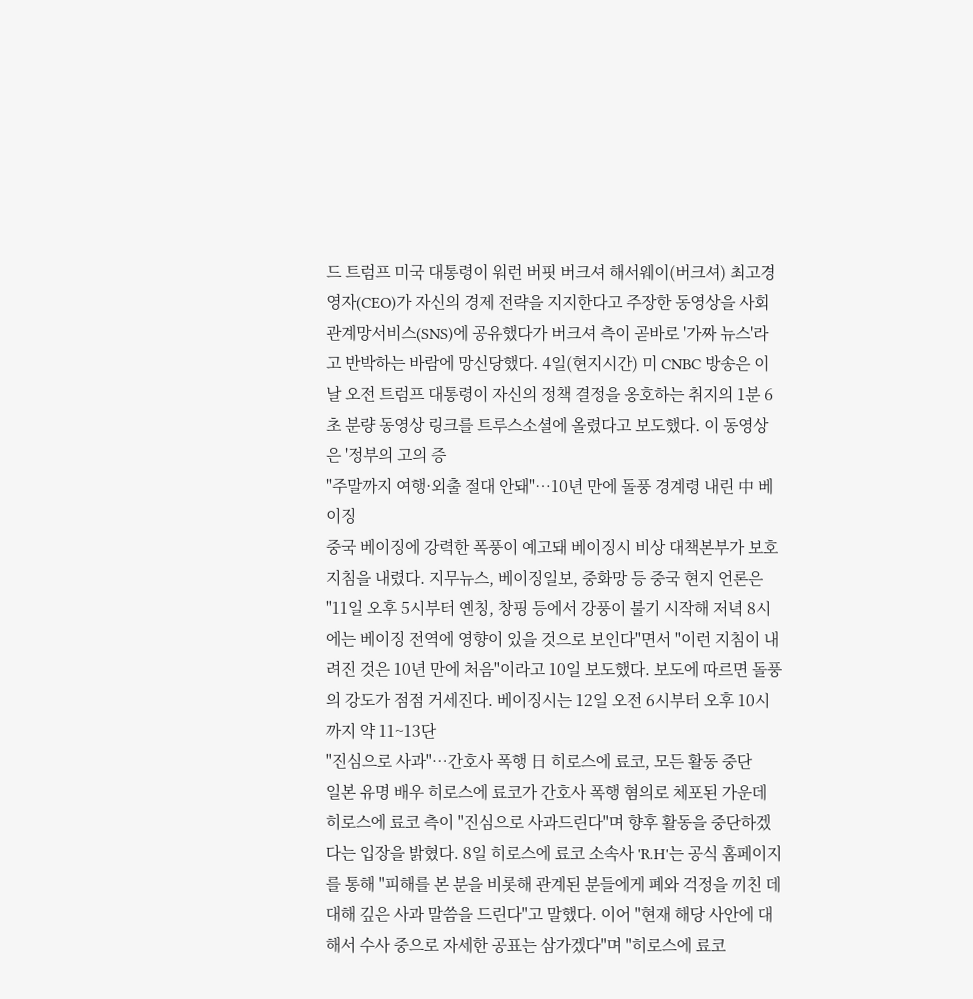드 트럼프 미국 대통령이 워런 버핏 버크셔 해서웨이(버크셔) 최고경영자(CEO)가 자신의 경제 전략을 지지한다고 주장한 동영상을 사회관계망서비스(SNS)에 공유했다가 버크셔 측이 곧바로 '가짜 뉴스'라고 반박하는 바람에 망신당했다. 4일(현지시간) 미 CNBC 방송은 이날 오전 트럼프 대통령이 자신의 정책 결정을 옹호하는 취지의 1분 6초 분량 동영상 링크를 트루스소셜에 올렸다고 보도했다. 이 동영상은 '정부의 고의 증
"주말까지 여행·외출 절대 안돼"…10년 만에 돌풍 경계령 내린 中 베이징
중국 베이징에 강력한 폭풍이 예고돼 베이징시 비상 대책본부가 보호지침을 내렸다. 지무뉴스, 베이징일보, 중화망 등 중국 현지 언론은 "11일 오후 5시부터 옌칭, 창핑 등에서 강풍이 불기 시작해 저녁 8시에는 베이징 전역에 영향이 있을 것으로 보인다"면서 "이런 지침이 내려진 것은 10년 만에 처음"이라고 10일 보도했다. 보도에 따르면 돌풍의 강도가 점점 거세진다. 베이징시는 12일 오전 6시부터 오후 10시까지 약 11~13단
"진심으로 사과"…간호사 폭행 日 히로스에 료코, 모든 활동 중단
일본 유명 배우 히로스에 료코가 간호사 폭행 혐의로 체포된 가운데 히로스에 료코 측이 "진심으로 사과드린다"며 향후 활동을 중단하겠다는 입장을 밝혔다. 8일 히로스에 료코 소속사 'R.H'는 공식 홈페이지를 통해 "피해를 본 분을 비롯해 관계된 분들에게 폐와 걱정을 끼친 데 대해 깊은 사과 말씀을 드린다"고 말했다. 이어 "현재 해당 사안에 대해서 수사 중으로 자세한 공표는 삼가겠다"며 "히로스에 료코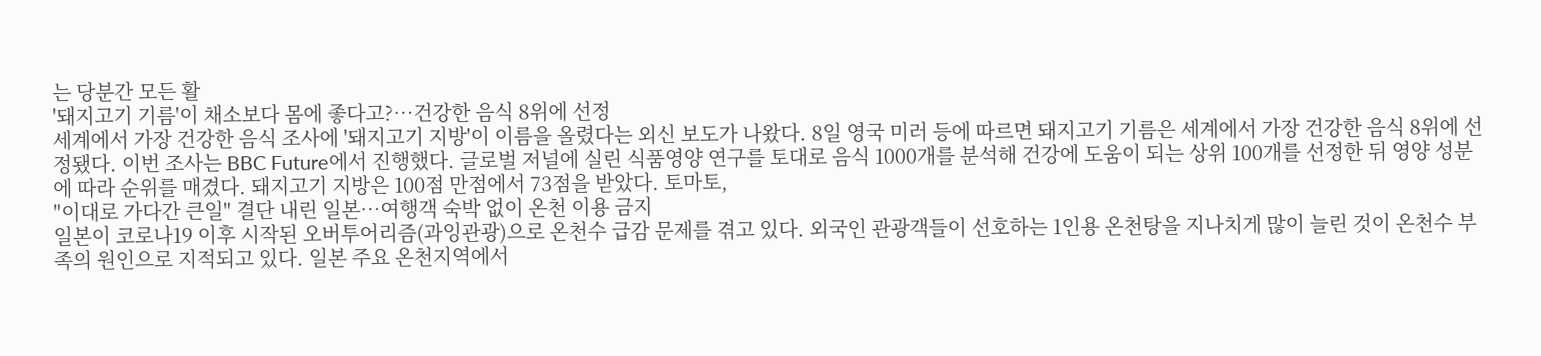는 당분간 모든 활
'돼지고기 기름'이 채소보다 몸에 좋다고?…건강한 음식 8위에 선정
세계에서 가장 건강한 음식 조사에 '돼지고기 지방'이 이름을 올렸다는 외신 보도가 나왔다. 8일 영국 미러 등에 따르면 돼지고기 기름은 세계에서 가장 건강한 음식 8위에 선정됐다. 이번 조사는 BBC Future에서 진행했다. 글로벌 저널에 실린 식품영양 연구를 토대로 음식 1000개를 분석해 건강에 도움이 되는 상위 100개를 선정한 뒤 영양 성분에 따라 순위를 매겼다. 돼지고기 지방은 100점 만점에서 73점을 받았다. 토마토,
"이대로 가다간 큰일" 결단 내린 일본…여행객 숙박 없이 온천 이용 금지
일본이 코로나19 이후 시작된 오버투어리즘(과잉관광)으로 온천수 급감 문제를 겪고 있다. 외국인 관광객들이 선호하는 1인용 온천탕을 지나치게 많이 늘린 것이 온천수 부족의 원인으로 지적되고 있다. 일본 주요 온천지역에서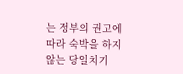는 정부의 권고에 따라 숙박을 하지 않는 당일치기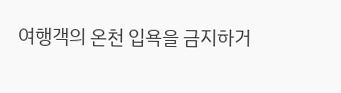여행객의 온천 입욕을 금지하거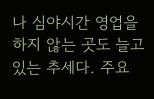나 심야시간 영업을 하지 않는 곳도 늘고 있는 추세다. 주요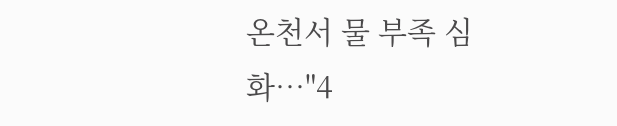온천서 물 부족 심화…"4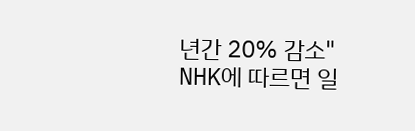년간 20% 감소" NHK에 따르면 일